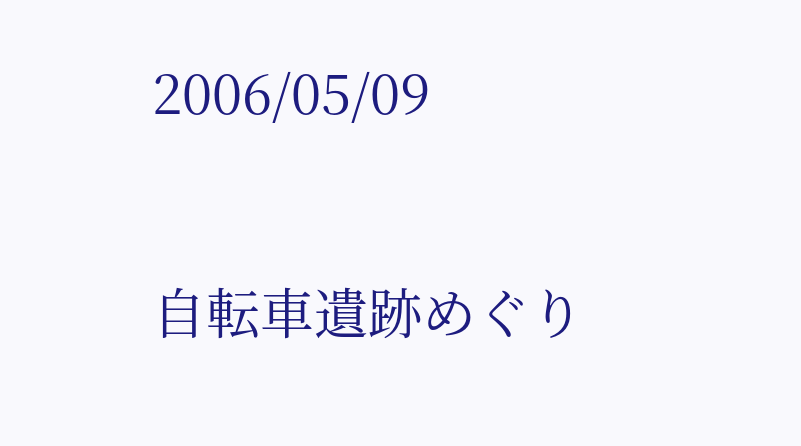2006/05/09

自転車遺跡めぐり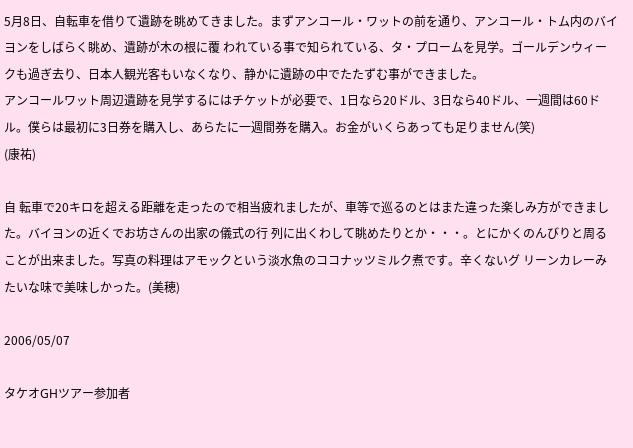5月8日、自転車を借りて遺跡を眺めてきました。まずアンコール・ワットの前を通り、アンコール・トム内のバイヨンをしばらく眺め、遺跡が木の根に覆 われている事で知られている、タ・プロームを見学。ゴールデンウィークも過ぎ去り、日本人観光客もいなくなり、静かに遺跡の中でたたずむ事ができました。
アンコールワット周辺遺跡を見学するにはチケットが必要で、1日なら20ドル、3日なら40ドル、一週間は60ドル。僕らは最初に3日券を購入し、あらたに一週間券を購入。お金がいくらあっても足りません(笑)
(康祐)

自 転車で20キロを超える距離を走ったので相当疲れましたが、車等で巡るのとはまた違った楽しみ方ができました。バイヨンの近くでお坊さんの出家の儀式の行 列に出くわして眺めたりとか・・・。とにかくのんびりと周ることが出来ました。写真の料理はアモックという淡水魚のココナッツミルク煮です。辛くないグ リーンカレーみたいな味で美味しかった。(美穂)

2006/05/07

タケオGHツアー参加者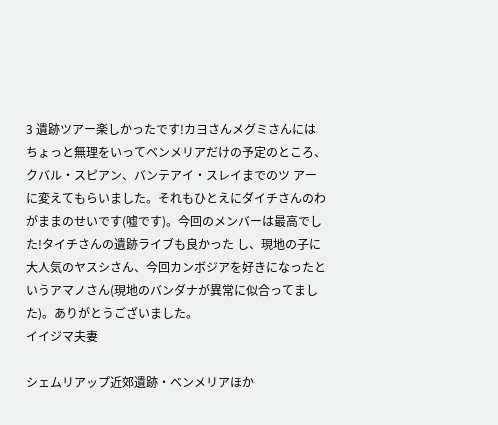3 遺跡ツアー楽しかったです!カヨさんメグミさんにはちょっと無理をいってベンメリアだけの予定のところ、クバル・スピアン、バンテアイ・スレイまでのツ アーに変えてもらいました。それもひとえにダイチさんのわがままのせいです(嘘です)。今回のメンバーは最高でした!タイチさんの遺跡ライブも良かった し、現地の子に大人気のヤスシさん、今回カンボジアを好きになったというアマノさん(現地のバンダナが異常に似合ってました)。ありがとうございました。
イイジマ夫妻

シェムリアップ近郊遺跡・ベンメリアほか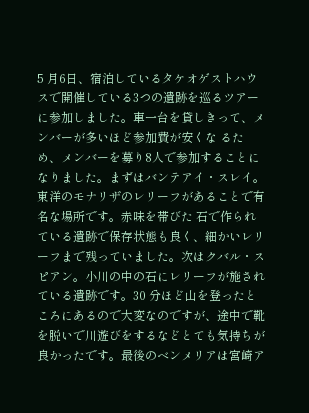5 月6日、宿泊しているタケオゲストハウスで開催している3つの遺跡を巡るツアーに参加しました。車一台を貸しきって、メンバーが多いほど参加費が安くな るため、メンバーを募り8人で参加することになりました。まずはバンテアイ・スレイ。東洋のモナリザのレリーフがあることで有名な場所です。赤味を帯びた 石で作られている遺跡で保存状態も良く、細かいレリーフまで残っていました。次はクバル・スピアン。小川の中の石にレリーフが施されている遺跡です。30 分ほど山を登ったところにあるので大変なのですが、途中で靴を脱いで川遊びをするなどとても気持ちが良かったです。最後のベンメリアは宮崎ア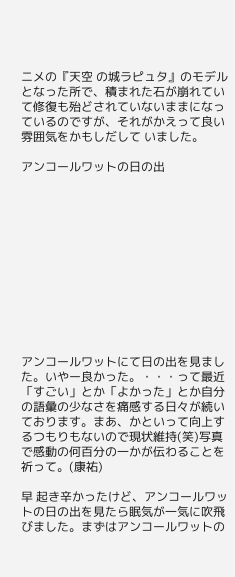ニメの『天空 の城ラピュタ』のモデルとなった所で、積まれた石が崩れていて修復も殆どされていないままになっているのですが、それがかえって良い雰囲気をかもしだして いました。

アンコールワットの日の出












アンコールワットにて日の出を見ました。いやー良かった。・・・って最近「すごい」とか「よかった」とか自分の語彙の少なさを痛感する日々が続いております。まあ、かといって向上するつもりもないので現状維持(笑)写真で感動の何百分の一かが伝わることを祈って。(康祐)

早 起き辛かったけど、アンコールワットの日の出を見たら眠気が一気に吹飛びました。まずはアンコールワットの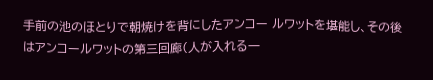手前の池のほとりで朝焼けを背にしたアンコー ルワットを堪能し、その後はアンコールワットの第三回廊(人が入れる一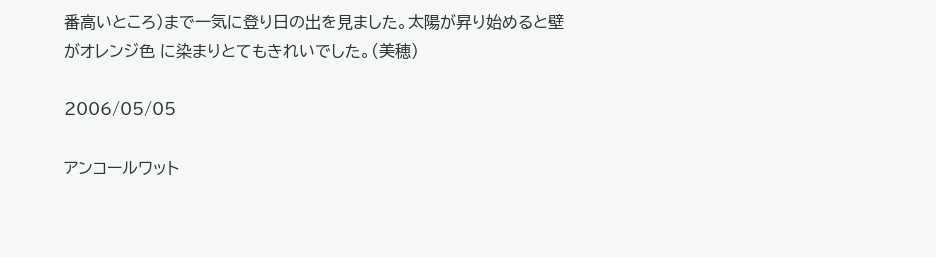番高いところ)まで一気に登り日の出を見ました。太陽が昇り始めると壁がオレンジ色 に染まりとてもきれいでした。(美穂)

2006/05/05

アンコールワット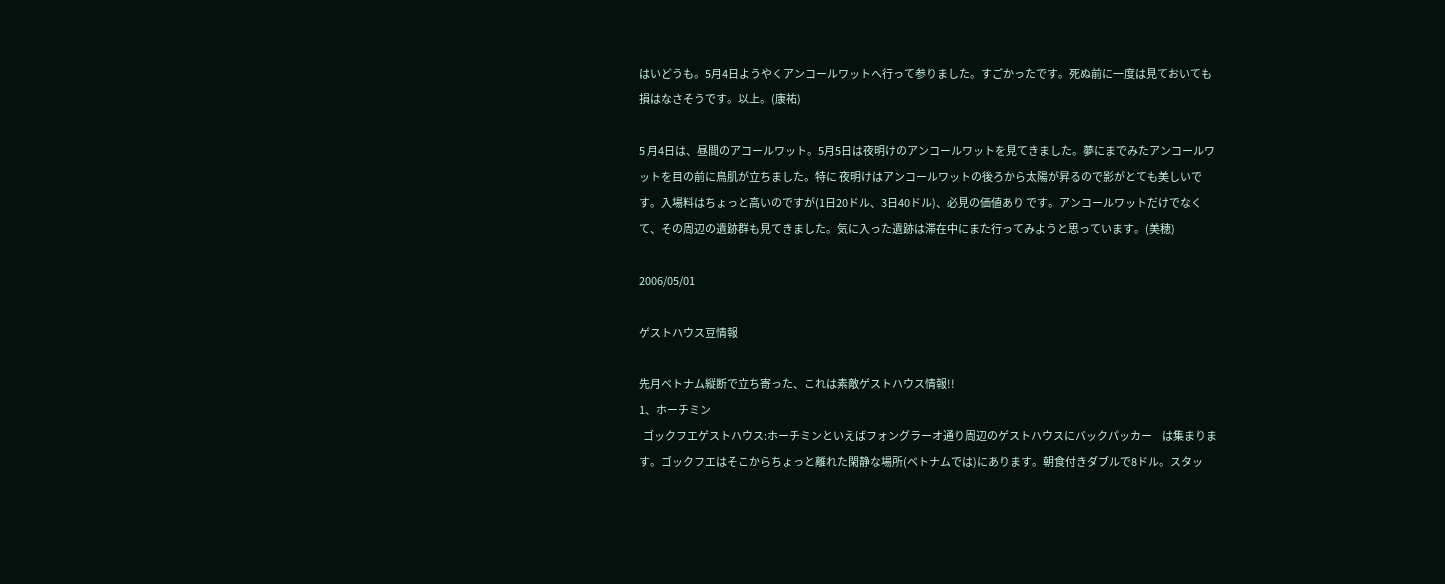はいどうも。5月4日ようやくアンコールワットへ行って参りました。すごかったです。死ぬ前に一度は見ておいても損はなさそうです。以上。(康祐)

5 月4日は、昼間のアコールワット。5月5日は夜明けのアンコールワットを見てきました。夢にまでみたアンコールワットを目の前に鳥肌が立ちました。特に 夜明けはアンコールワットの後ろから太陽が昇るので影がとても美しいです。入場料はちょっと高いのですが(1日20ドル、3日40ドル)、必見の価値あり です。アンコールワットだけでなくて、その周辺の遺跡群も見てきました。気に入った遺跡は滞在中にまた行ってみようと思っています。(美穂)

2006/05/01

ゲストハウス豆情報

先月ベトナム縦断で立ち寄った、これは素敵ゲストハウス情報!!
1、ホーチミン
  ゴックフエゲストハウス:ホーチミンといえばフォングラーオ通り周辺のゲストハウスにバックパッカー     は集まります。ゴックフエはそこからちょっと離れた閑静な場所(ベトナムでは)にあります。朝食付きダブルで8ドル。スタッ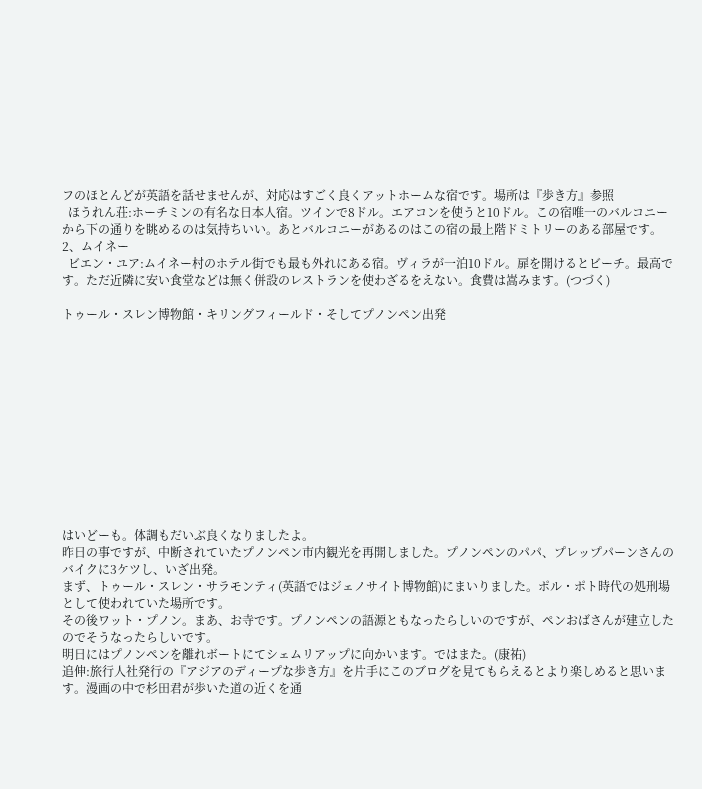フのほとんどが英語を話せませんが、対応はすごく良くアットホームな宿です。場所は『歩き方』参照
  ほうれん荘:ホーチミンの有名な日本人宿。ツインで8ドル。エアコンを使うと10ドル。この宿唯一のバルコニーから下の通りを眺めるのは気持ちいい。あとバルコニーがあるのはこの宿の最上階ドミトリーのある部屋です。
2、ムイネー
  ビエン・ユア:ムイネー村のホテル街でも最も外れにある宿。ヴィラが一泊10ドル。扉を開けるとビーチ。最高です。ただ近隣に安い食堂などは無く併設のレストランを使わざるをえない。食費は嵩みます。(つづく)

トゥール・スレン博物館・キリングフィールド・そしてプノンペン出発












はいどーも。体調もだいぶ良くなりましたよ。
昨日の事ですが、中断されていたプノンペン市内観光を再開しました。プノンペンのパパ、プレップパーンさんのバイクに3ケツし、いざ出発。
まず、トゥール・スレン・サラモンティ(英語ではジェノサイト博物館)にまいりました。ポル・ポト時代の処刑場として使われていた場所です。
その後ワット・プノン。まあ、お寺です。プノンペンの語源ともなったらしいのですが、ペンおばさんが建立したのでそうなったらしいです。
明日にはプノンペンを離れボートにてシェムリアップに向かいます。ではまた。(康祐)
追伸:旅行人社発行の『アジアのディープな歩き方』を片手にこのブログを見てもらえるとより楽しめると思います。漫画の中で杉田君が歩いた道の近くを通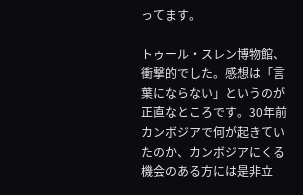ってます。

トゥール・スレン博物館、衝撃的でした。感想は「言葉にならない」というのが正直なところです。30年前カンボジアで何が起きていたのか、カンボジアにくる機会のある方には是非立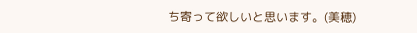ち寄って欲しいと思います。(美穂)